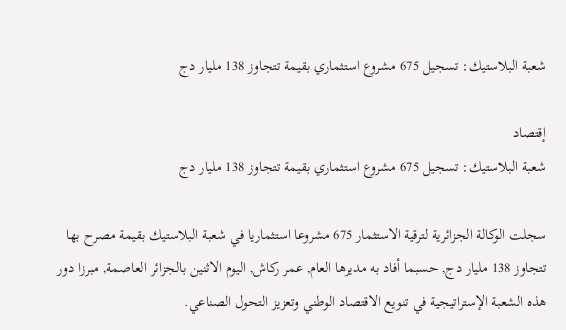شعبة البلاستيك: تسجيل 675 مشروع استثماري بقيمة تتجاوز 138 مليار دج

إقتصاد
شعبة البلاستيك: تسجيل 675 مشروع استثماري بقيمة تتجاوز 138 مليار دج

سجلت الوكالة الجزائرية لترقية الاستثمار 675 مشروعا استثماريا في شعبة البلاستيك بقيمة مصرح بها تتجاوز 138 مليار دج, حسبما أفاد به مديرها العام, عمر ركاش, اليوم الاثنين بالجزائر العاصمة, مبرزا دور هذه الشعبة الإستراتيجية في تنويع الاقتصاد الوطني وتعزيز التحول الصناعي.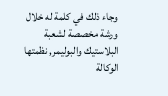وجاء ذلك في كلمة له خلال ورشة مخصصة لشعبة البلاستيك والبوليمر, نظمتها الوكالة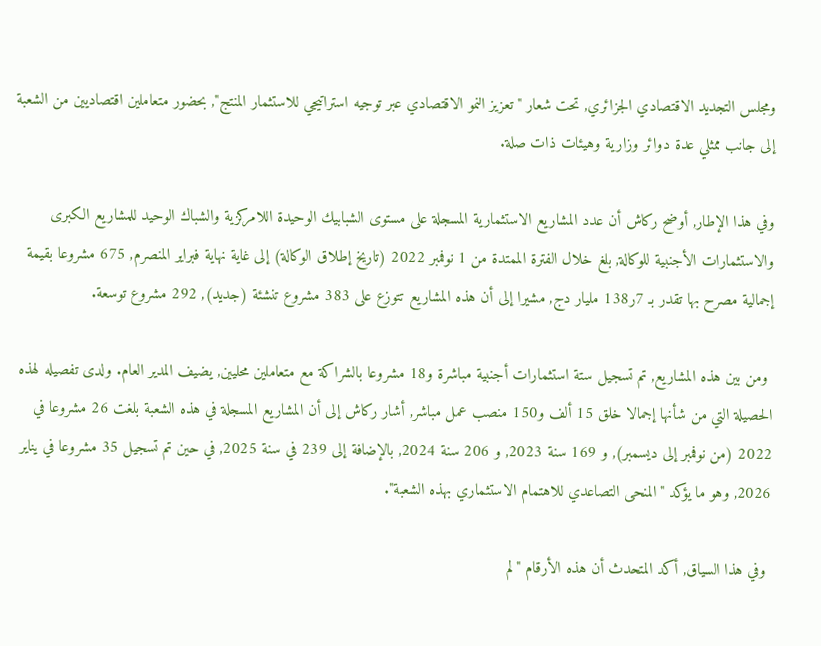ومجلس التجديد الاقتصادي الجزائري, تحت شعار "تعزيز النمو الاقتصادي عبر توجيه استراتيجي للاستثمار المنتج", بحضور متعاملين اقتصاديين من الشعبة إلى جانب ممثلي عدة دوائر وزارية وهيئات ذات صلة.

وفي هذا الإطار, أوضح ركاش أن عدد المشاريع الاستثمارية المسجلة على مستوى الشبابيك الوحيدة اللامركزية والشباك الوحيد للمشاريع الكبرى والاستثمارات الأجنبية للوكالة, بلغ خلال الفترة الممتدة من 1 نوفمبر 2022 (تاريخ إطلاق الوكالة) إلى غاية نهاية فبراير المنصرم, 675 مشروعا بقيمة إجمالية مصرح بها تقدر بـ 7ر138 مليار دج, مشيرا إلى أن هذه المشاريع تتوزع على 383 مشروع تنشئة (جديد), 292 مشروع توسعة.

 ومن بين هذه المشاريع, تم تسجيل ستة استثمارات أجنبية مباشرة و18 مشروعا بالشراكة مع متعاملين محليين, يضيف المدير العام. ولدى تفصيله لهذه الحصيلة التي من شأنها إجمالا خلق 15 ألف و150 منصب عمل مباشر, أشار ركاش إلى أن المشاريع المسجلة في هذه الشعبة بلغت 26 مشروعا في 2022 (من نوفمبر إلى ديسمبر), و 169 سنة 2023, و 206 سنة 2024, بالإضافة إلى 239 في سنة 2025, في حين تم تسجيل 35 مشروعا في يناير 2026, وهو ما يؤكد "المنحى التصاعدي للاهتمام الاستثماري بهذه الشعبة".

 وفي هذا السياق, أكد المتحدث أن هذه الأرقام "لم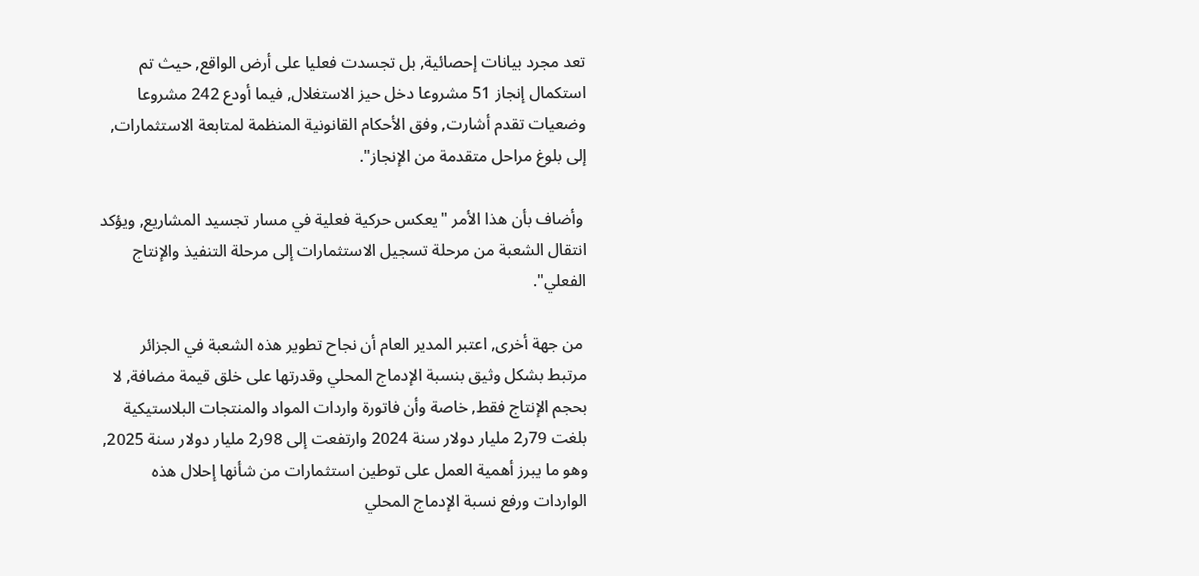تعد مجرد بيانات إحصائية, بل تجسدت فعليا على أرض الواقع, حيث تم استكمال إنجاز 51 مشروعا دخل حيز الاستغلال, فيما أودع 242 مشروعا وضعيات تقدم أشارت, وفق الأحكام القانونية المنظمة لمتابعة الاستثمارات, إلى بلوغ مراحل متقدمة من الإنجاز".

 وأضاف بأن هذا الأمر "يعكس حركية فعلية في مسار تجسيد المشاريع, ويؤكد انتقال الشعبة من مرحلة تسجيل الاستثمارات إلى مرحلة التنفيذ والإنتاج الفعلي".

 من جهة أخرى, اعتبر المدير العام أن نجاح تطوير هذه الشعبة في الجزائر مرتبط بشكل وثيق بنسبة الإدماج المحلي وقدرتها على خلق قيمة مضافة, لا بحجم الإنتاج فقط, خاصة وأن فاتورة واردات المواد والمنتجات البلاستيكية بلغت 79ر2 مليار دولار سنة 2024 وارتفعت إلى 98ر2 مليار دولار سنة 2025, وهو ما يبرز أهمية العمل على توطين استثمارات من شأنها إحلال هذه الواردات ورفع نسبة الإدماج المحلي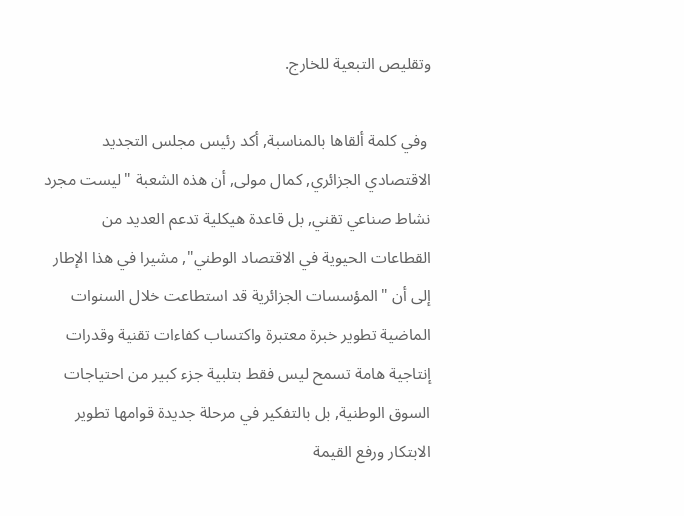وتقليص التبعية للخارج.

 وفي كلمة ألقاها بالمناسبة, أكد رئيس مجلس التجديد الاقتصادي الجزائري, كمال مولى, أن هذه الشعبة "ليست مجرد نشاط صناعي تقني, بل قاعدة هيكلية تدعم العديد من القطاعات الحيوية في الاقتصاد الوطني", مشيرا في هذا الإطار إلى أن "المؤسسات الجزائرية قد استطاعت خلال السنوات الماضية تطوير خبرة معتبرة واكتساب كفاءات تقنية وقدرات إنتاجية هامة تسمح ليس فقط بتلبية جزء كبير من احتياجات السوق الوطنية, بل بالتفكير في مرحلة جديدة قوامها تطوير الابتكار ورفع القيمة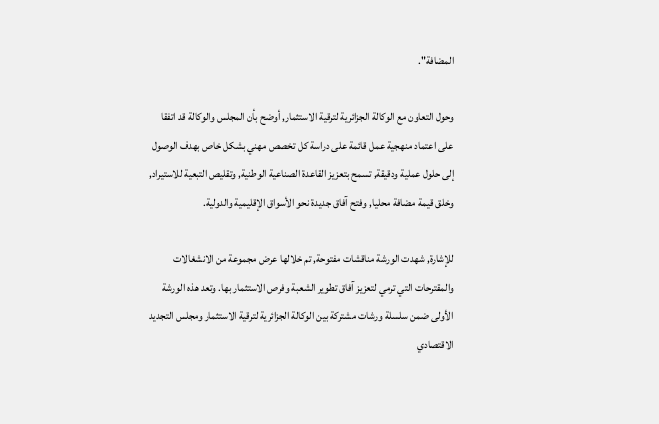المضافة".

وحول التعاون مع الوكالة الجزائرية لترقية الاستثمار, أوضح بأن المجلس والوكالة قد اتفقا على اعتماد منهجية عمل قائمة على دراسة كل تخصص مهني بشكل خاص بهدف الوصول إلى حلول عملية ودقيقة, تسمح بتعزيز القاعدة الصناعية الوطنية, وتقليص التبعية للاستيراد, وخلق قيمة مضافة محليا, وفتح آفاق جديدة نحو الأسواق الإقليمية والدولية.

للإشارة, شهدت الورشة مناقشات مفتوحة, تم خلالها عرض مجموعة من الانشغالات والمقترحات التي ترمي لتعزيز آفاق تطوير الشعبة وفرص الاستثمار بها. وتعد هذه الورشة الأولى ضمن سلسلة ورشات مشتركة بين الوكالة الجزائرية لترقية الاستثمار ومجلس التجديد الاقتصادي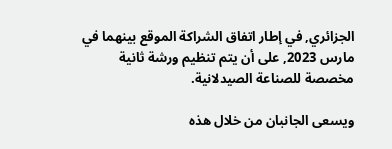الجزائري, في إطار اتفاق الشراكة الموقع بينهما في مارس 2023, على أن يتم تنظيم ورشة ثانية مخصصة للصناعة الصيدلانية.

ويسعى الجانبان من خلال هذه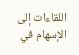اللقاءات إلى الإسهام في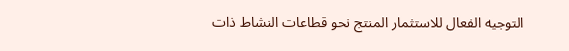التوجيه الفعال للاستثمار المنتج نحو قطاعات النشاط ذات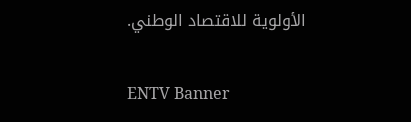الأولوية للاقتصاد الوطني.

ENTV Banner